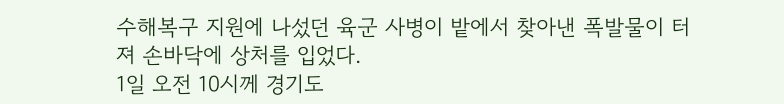수해복구 지원에 나섰던 육군 사병이 밭에서 찾아낸 폭발물이 터
져 손바닥에 상처를 입었다.
1일 오전 10시께 경기도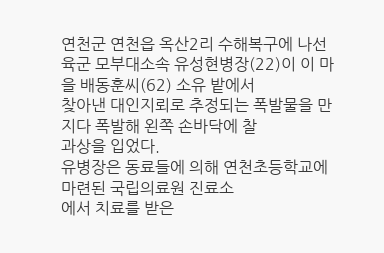연천군 연천읍 옥산2리 수해복구에 나선
육군 모부대소속 유성현병장(22)이 이 마을 배동훈씨(62) 소유 밭에서
찾아낸 대인지뢰로 추정되는 폭발물을 만지다 폭발해 왼쪽 손바닥에 찰
과상을 입었다.
유병장은 동료들에 의해 연천초등학교에 마련된 국립의료원 진료소
에서 치료를 받은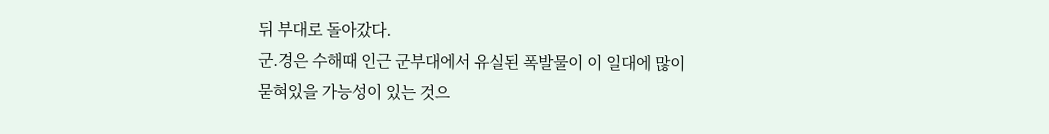뒤 부대로 돌아갔다.
군.경은 수해때 인근 군부대에서 유실된 폭발물이 이 일대에 많이
묻혀있을 가능성이 있는 것으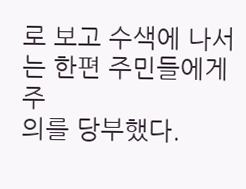로 보고 수색에 나서는 한편 주민들에게 주
의를 당부했다.